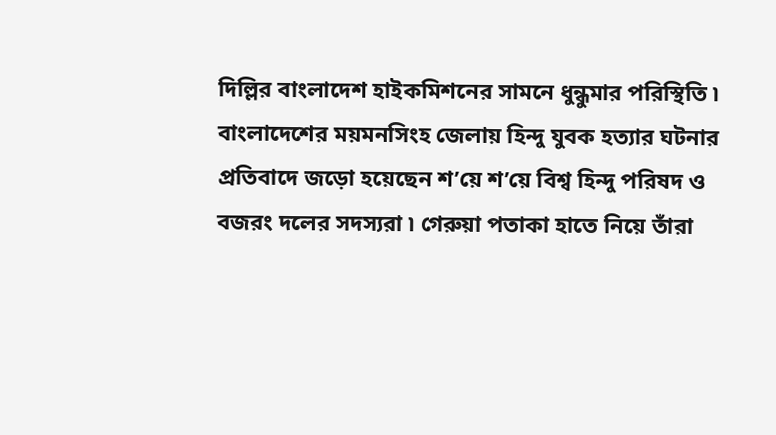দিল্লির বাংলাদেশ হাইকমিশনের সামনে ধুন্ধুমার পরিস্থিতি ৷ বাংলাদেশের ময়মনসিংহ জেলায় হিন্দু যুবক হত্যার ঘটনার প্রতিবাদে জড়ো হয়েছেন শ’য়ে শ’য়ে বিশ্ব হিন্দু পরিষদ ও বজরং দলের সদস্যরা ৷ গেরুয়া পতাকা হাতে নিয়ে তাঁরা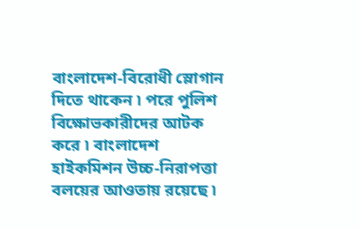বাংলাদেশ-বিরোধী স্লোগান দিতে থাকেন ৷ পরে পুলিশ বিক্ষোভকারীদের আটক করে ৷ বাংলাদেশ হাইকমিশন উচ্চ-নিরাপত্তা বলয়ের আওতায় রয়েছে ৷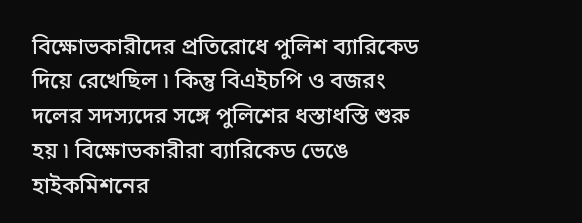বিক্ষোভকারীদের প্রতিরোধে পুলিশ ব্যারিকেড দিয়ে রেখেছিল ৷ কিন্তু বিএইচপি ও বজরং দলের সদস্যদের সঙ্গে পুলিশের ধস্তাধস্তি শুরু হয় ৷ বিক্ষোভকারীরা ব্যারিকেড ভেঙে হাইকমিশনের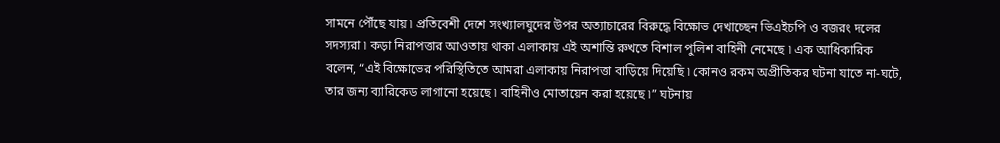সামনে পৌঁছে যায় ৷ প্রতিবেশী দেশে সংখ্যালঘুদের উপর অত্যাচারের বিরুদ্ধে বিক্ষোভ দেখাচ্ছেন ভিএইচপি ও বজরং দলের সদস্যরা ৷ কড়া নিরাপত্তার আওতায় থাকা এলাকায় এই অশান্তি রুখতে বিশাল পুলিশ বাহিনী নেমেছে ৷ এক আধিকারিক বলেন, “এই বিক্ষোভের পরিস্থিতিতে আমরা এলাকায় নিরাপত্তা বাড়িয়ে দিয়েছি ৷ কোনও রকম অপ্রীতিকর ঘটনা যাতে না-ঘটে, তার জন্য ব্যারিকেড লাগানো হয়েছে ৷ বাহিনীও মোতায়েন করা হয়েছে ৷” ঘটনায়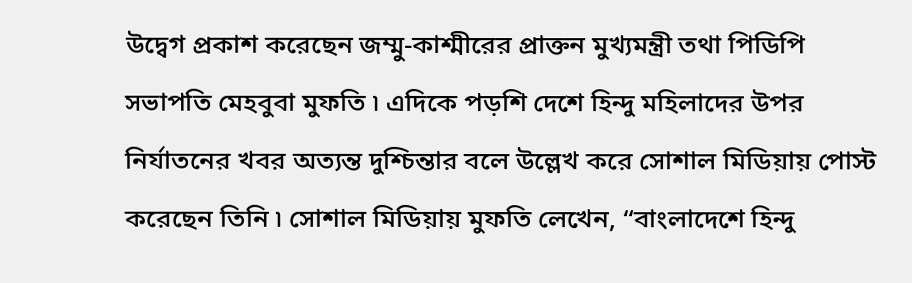উদ্বেগ প্রকাশ করেছেন জম্মু-কাশ্মীরের প্রাক্তন মুখ্যমন্ত্রী তথা পিডিপি সভাপতি মেহবুবা মুফতি ৷ এদিকে পড়শি দেশে হিন্দু মহিলাদের উপর নির্যাতনের খবর অত্যন্ত দুশ্চিন্তার বলে উল্লেখ করে সোশাল মিডিয়ায় পোস্ট করেছেন তিনি ৷ সোশাল মিডিয়ায় মুফতি লেখেন, “বাংলাদেশে হিন্দু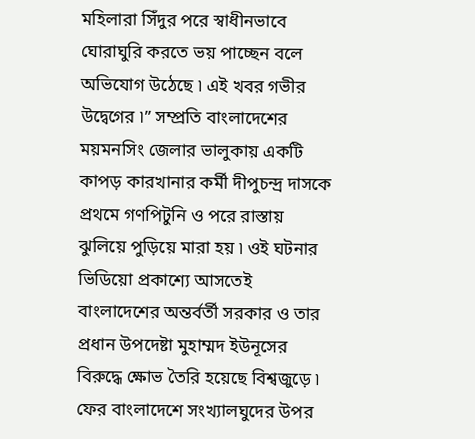মহিলারা সিঁদুর পরে স্বাধীনভাবে ঘোরাঘুরি করতে ভয় পাচ্ছেন বলে অভিযোগ উঠেছে ৷ এই খবর গভীর উদ্বেগের ৷” সম্প্রতি বাংলাদেশের ময়মনসিং জেলার ভালুকায় একটি কাপড় কারখানার কর্মী দীপুচন্দ্র দাসকে প্রথমে গণপিটুনি ও পরে রাস্তায় ঝুলিয়ে পুড়িয়ে মারা হয় ৷ ওই ঘটনার ভিডিয়ো প্রকাশ্যে আসতেই বাংলাদেশের অন্তর্বর্তী সরকার ও তার প্রধান উপদেষ্টা মুহাম্মদ ইউনূসের বিরুদ্ধে ক্ষোভ তৈরি হয়েছে বিশ্বজুড়ে ৷ ফের বাংলাদেশে সংখ্যালঘুদের উপর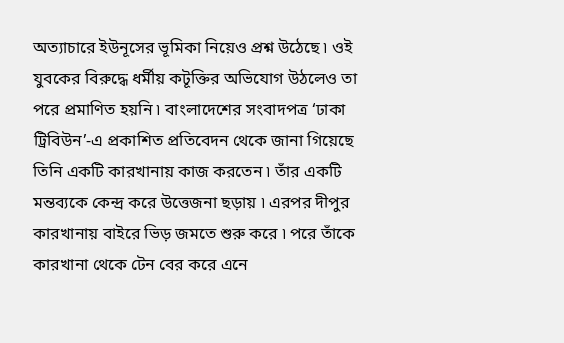অত্যাচারে ইউনূসের ভূমিকা নিয়েও প্রশ্ন উঠেছে ৷ ওই যুবকের বিরুদ্ধে ধর্মীয় কটূক্তির অভিযোগ উঠলেও তা পরে প্রমাণিত হয়নি ৷ বাংলাদেশের সংবাদপত্র ‘ঢাকা ট্রিবিউন’-এ প্রকাশিত প্রতিবেদন থেকে জানা গিয়েছে তিনি একটি কারখানায় কাজ করতেন ৷ তাঁর একটি মন্তব্যকে কেন্দ্র করে উত্তেজনা ছড়ায় ৷ এরপর দীপুর কারখানায় বাইরে ভিড় জমতে শুরু করে ৷ পরে তাঁকে কারখানা থেকে টেন বের করে এনে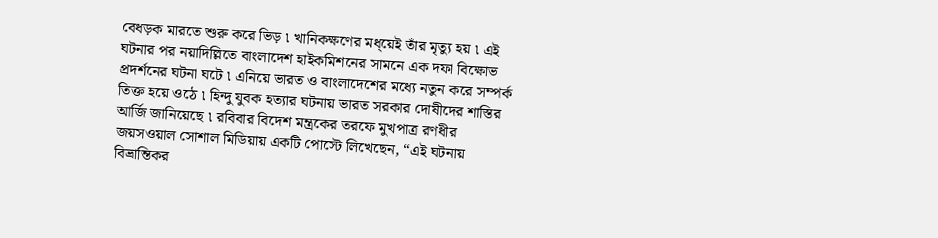বেধড়ক মারতে শুরু করে ভিড় ৷ খানিকক্ষণের মধ্য়েই তাঁর মৃত্যু হয় ৷ এই ঘটনার পর নয়াদিল্লিতে বাংলাদেশ হাইকমিশনের সামনে এক দফা বিক্ষোভ প্রদর্শনের ঘটনা ঘটে ৷ এনিয়ে ভারত ও বাংলাদেশের মধ্যে নতুন করে সম্পর্ক তিক্ত হয়ে ওঠে ৷ হিন্দু যুবক হত্যার ঘটনায় ভারত সরকার দোষীদের শাস্তির আর্জি জানিয়েছে ৷ রবিবার বিদেশ মন্ত্রকের তরফে মুখপাত্র রণধীর জয়সওয়াল সোশাল মিডিয়ায় একটি পোস্টে লিখেছেন, “এই ঘটনায় বিভ্রান্তিকর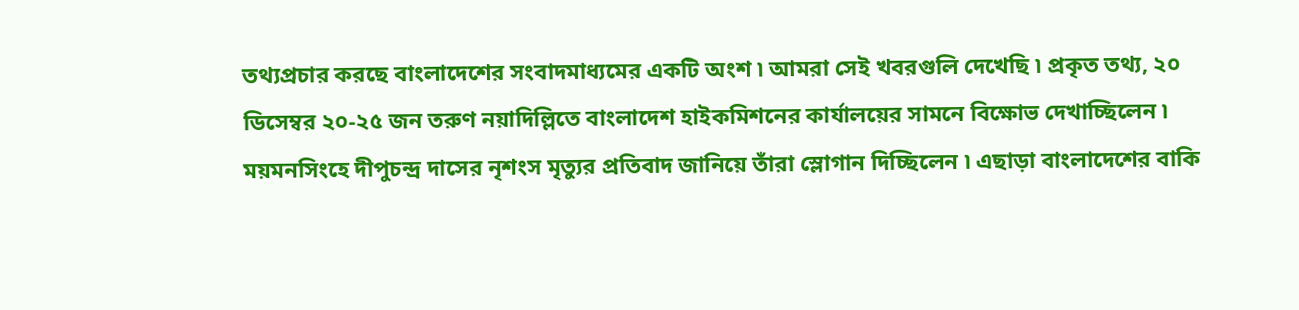তথ্যপ্রচার করছে বাংলাদেশের সংবাদমাধ্যমের একটি অংশ ৷ আমরা সেই খবরগুলি দেখেছি ৷ প্রকৃত তথ্য, ২০ ডিসেম্বর ২০-২৫ জন তরুণ নয়াদিল্লিতে বাংলাদেশ হাইকমিশনের কার্যালয়ের সামনে বিক্ষোভ দেখাচ্ছিলেন ৷ ময়মনসিংহে দীপুচন্দ্র দাসের নৃশংস মৃত্যুর প্রতিবাদ জানিয়ে তাঁরা স্লোগান দিচ্ছিলেন ৷ এছাড়া বাংলাদেশের বাকি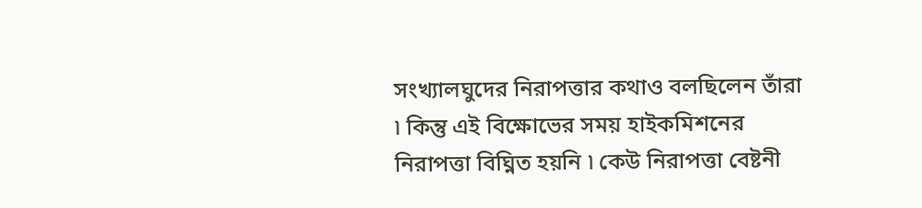সংখ্যালঘুদের নিরাপত্তার কথাও বলছিলেন তাঁরা ৷ কিন্তু এই বিক্ষোভের সময় হাইকমিশনের নিরাপত্তা বিঘ্নিত হয়নি ৷ কেউ নিরাপত্তা বেষ্টনী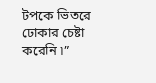টপকে ভিতরে ঢোকার চেষ্টা করেনি ৷”